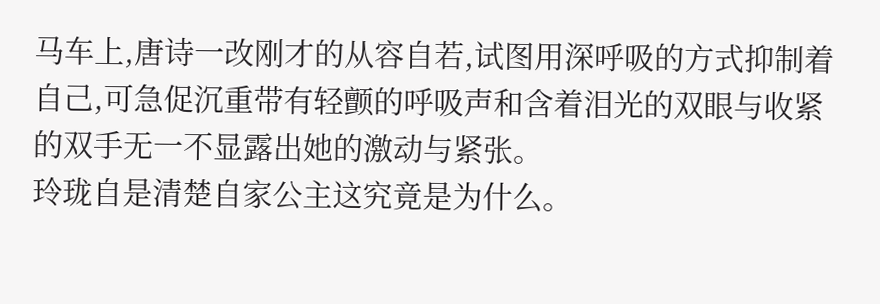马车上,唐诗一改刚才的从容自若,试图用深呼吸的方式抑制着自己,可急促沉重带有轻颤的呼吸声和含着泪光的双眼与收紧的双手无一不显露出她的激动与紧张。
玲珑自是清楚自家公主这究竟是为什么。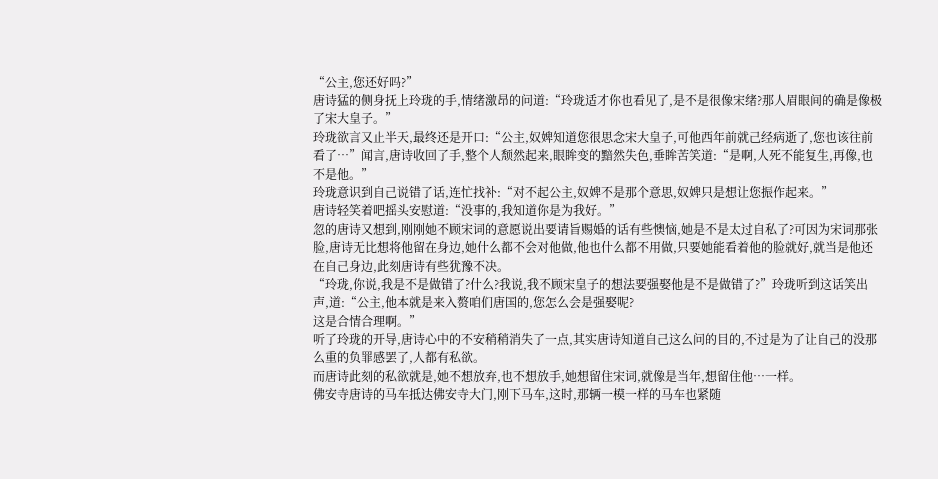“公主,您还好吗?”
唐诗猛的侧身抚上玲珑的手,情绪激昂的问道:“玲珑适才你也看见了,是不是很像宋绪?那人眉眼间的确是像极了宋大皇子。”
玲珑欲言又止半天,最终还是开口:“公主,奴婢知道您很思念宋大皇子,可他西年前就己经病逝了,您也该往前看了…”闻言,唐诗收回了手,整个人颓然起来,眼眸变的黯然失色,垂眸苦笑道:“是啊,人死不能复生,再像,也不是他。”
玲珑意识到自己说错了话,连忙找补:“对不起公主,奴婢不是那个意思,奴婢只是想让您振作起来。”
唐诗轻笑着吧摇头安慰道:“没事的,我知道你是为我好。”
忽的唐诗又想到,刚刚她不顾宋词的意愿说出要请旨赐婚的话有些懊恼,她是不是太过自私了?可因为宋词那张脸,唐诗无比想将他留在身边,她什么都不会对他做,他也什么都不用做,只要她能看着他的脸就好,就当是他还在自己身边,此刻唐诗有些犹豫不决。
“玲珑,你说,我是不是做错了?什么?我说,我不顾宋皇子的想法要强娶他是不是做错了?”玲珑听到这话笑出声,道:“公主,他本就是来入赘咱们唐国的,您怎么会是强娶呢?
这是合情合理啊。”
听了玲珑的开导,唐诗心中的不安稍稍消失了一点,其实唐诗知道自己这么问的目的,不过是为了让自己的没那么重的负罪感罢了,人都有私欲。
而唐诗此刻的私欲就是,她不想放弃,也不想放手,她想留住宋词,就像是当年,想留住他…一样。
佛安寺唐诗的马车抵达佛安寺大门,刚下马车,这时,那辆一模一样的马车也紧随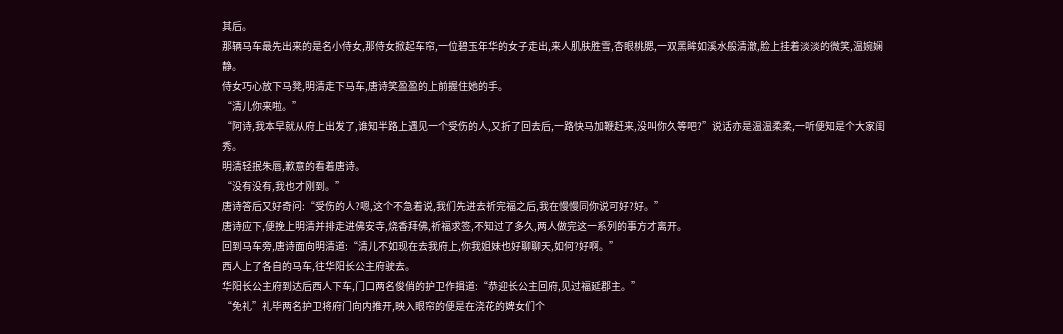其后。
那辆马车最先出来的是名小侍女,那侍女掀起车帘,一位碧玉年华的女子走出,来人肌肤胜雪,杏眼桃腮,一双黑眸如溪水般清澈,脸上挂着淡淡的微笑,温婉娴静。
侍女巧心放下马凳,明清走下马车,唐诗笑盈盈的上前握住她的手。
“清儿你来啦。”
“阿诗,我本早就从府上出发了,谁知半路上遇见一个受伤的人,又折了回去后,一路快马加鞭赶来,没叫你久等吧?”说话亦是温温柔柔,一听便知是个大家闺秀。
明清轻抿朱唇,歉意的看着唐诗。
“没有没有,我也才刚到。”
唐诗答后又好奇问:“受伤的人?嗯,这个不急着说,我们先进去祈完福之后,我在慢慢同你说可好?好。”
唐诗应下,便挽上明清并排走进佛安寺,烧香拜佛,祈福求签,不知过了多久,两人做完这一系列的事方才离开。
回到马车旁,唐诗面向明清道:“清儿不如现在去我府上,你我姐妹也好聊聊天,如何?好啊。”
西人上了各自的马车,往华阳长公主府驶去。
华阳长公主府到达后西人下车,门口两名俊俏的护卫作揖道:“恭迎长公主回府,见过福延郡主。”
“免礼”礼毕两名护卫将府门向内推开,映入眼帘的便是在浇花的婢女们个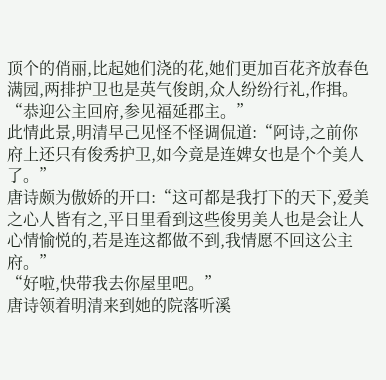顶个的俏丽,比起她们浇的花,她们更加百花齐放春色满园,两排护卫也是英气俊朗,众人纷纷行礼,作揖。
“恭迎公主回府,参见福延郡主。”
此情此景,明清早己见怪不怪调侃道:“阿诗,之前你府上还只有俊秀护卫,如今竟是连婢女也是个个美人了。”
唐诗颇为傲娇的开口:“这可都是我打下的天下,爱美之心人皆有之,平日里看到这些俊男美人也是会让人心情愉悦的,若是连这都做不到,我情愿不回这公主府。”
“好啦,快带我去你屋里吧。”
唐诗领着明清来到她的院落听溪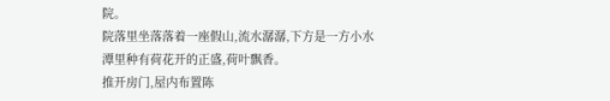院。
院落里坐落落着一座假山,流水潺潺,下方是一方小水潭里种有荷花开的正盛,荷叶飘香。
推开房门,屋内布置陈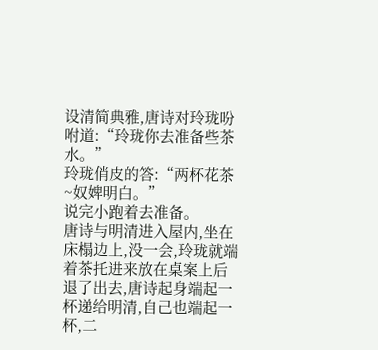设清简典雅,唐诗对玲珑吩咐道:“玲珑你去准备些茶水。”
玲珑俏皮的答:“两杯花茶~奴婢明白。”
说完小跑着去准备。
唐诗与明清进入屋内,坐在床榻边上,没一会,玲珑就端着茶托进来放在桌案上后退了出去,唐诗起身端起一杯递给明清,自己也端起一杯,二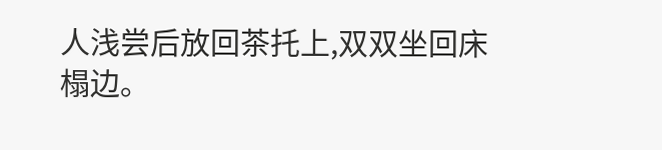人浅尝后放回茶托上,双双坐回床榻边。